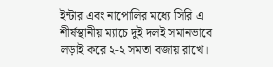ইন্টার এবং নাপোলির মধ্যে সিরি এ শীর্ষস্থানীয় ম্যাচে দুই দলই সমানভাবে লড়াই করে ২-২ সমতা বজায় রাখে।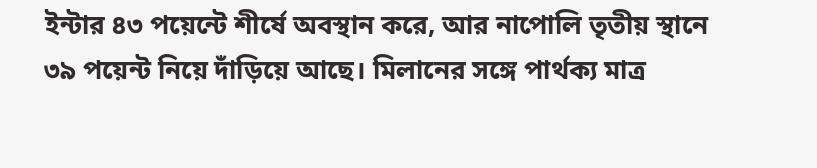ইন্টার ৪৩ পয়েন্টে শীর্ষে অবস্থান করে, আর নাপোলি তৃতীয় স্থানে ৩৯ পয়েন্ট নিয়ে দাঁড়িয়ে আছে। মিলানের সঙ্গে পার্থক্য মাত্র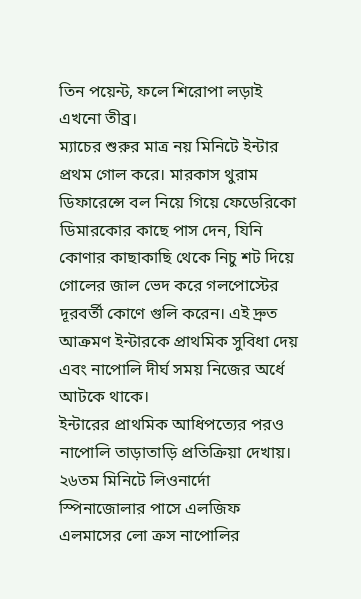তিন পয়েন্ট, ফলে শিরোপা লড়াই এখনো তীব্র।
ম্যাচের শুরুর মাত্র নয় মিনিটে ইন্টার প্রথম গোল করে। মারকাস থুরাম ডিফারেন্সে বল নিয়ে গিয়ে ফেডেরিকো ডিমারকোর কাছে পাস দেন, যিনি কোণার কাছাকাছি থেকে নিচু শট দিয়ে গোলের জাল ভেদ করে গলপোস্টের দূরবর্তী কোণে গুলি করেন। এই দ্রুত আক্রমণ ইন্টারকে প্রাথমিক সুবিধা দেয় এবং নাপোলি দীর্ঘ সময় নিজের অর্ধে আটকে থাকে।
ইন্টারের প্রাথমিক আধিপত্যের পরও নাপোলি তাড়াতাড়ি প্রতিক্রিয়া দেখায়। ২৬তম মিনিটে লিওনার্দো স্পিনাজোলার পাসে এলজিফ এলমাসের লো ক্রস নাপোলির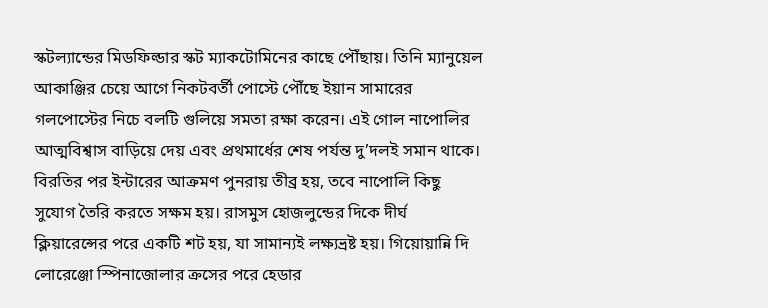স্কটল্যান্ডের মিডফিল্ডার স্কট ম্যাকটোমিনের কাছে পৌঁছায়। তিনি ম্যানুয়েল আকাঞ্জির চেয়ে আগে নিকটবর্তী পোস্টে পৌঁছে ইয়ান সামারের গলপোস্টের নিচে বলটি গুলিয়ে সমতা রক্ষা করেন। এই গোল নাপোলির আত্মবিশ্বাস বাড়িয়ে দেয় এবং প্রথমার্ধের শেষ পর্যন্ত দু’দলই সমান থাকে।
বিরতির পর ইন্টারের আক্রমণ পুনরায় তীব্র হয়, তবে নাপোলি কিছু সুযোগ তৈরি করতে সক্ষম হয়। রাসমুস হোজলুন্ডের দিকে দীর্ঘ ক্লিয়ারেন্সের পরে একটি শট হয়, যা সামান্যই লক্ষ্যভ্রষ্ট হয়। গিয়োয়ান্নি দি লোরেঞ্জো স্পিনাজোলার ক্রসের পরে হেডার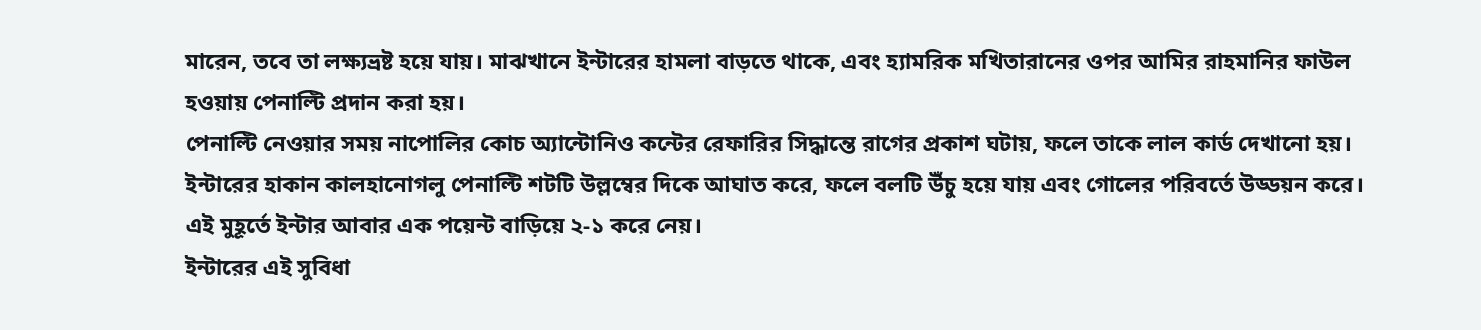মারেন, তবে তা লক্ষ্যভ্রষ্ট হয়ে যায়। মাঝখানে ইন্টারের হামলা বাড়তে থাকে, এবং হ্যামরিক মখিতারানের ওপর আমির রাহমানির ফাউল হওয়ায় পেনাল্টি প্রদান করা হয়।
পেনাল্টি নেওয়ার সময় নাপোলির কোচ অ্যান্টোনিও কন্টের রেফারির সিদ্ধান্তে রাগের প্রকাশ ঘটায়, ফলে তাকে লাল কার্ড দেখানো হয়। ইন্টারের হাকান কালহানোগলু পেনাল্টি শটটি উল্লম্বের দিকে আঘাত করে, ফলে বলটি উঁচু হয়ে যায় এবং গোলের পরিবর্তে উড্ডয়ন করে। এই মুহূর্তে ইন্টার আবার এক পয়েন্ট বাড়িয়ে ২-১ করে নেয়।
ইন্টারের এই সুবিধা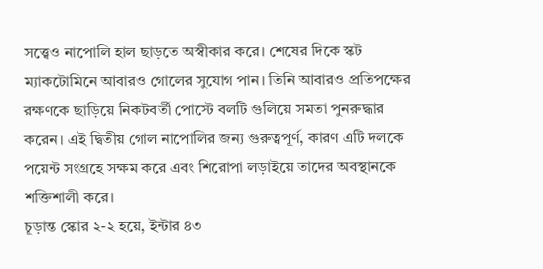সত্ত্বেও নাপোলি হাল ছাড়তে অস্বীকার করে। শেষের দিকে স্কট ম্যাকটোমিনে আবারও গোলের সুযোগ পান। তিনি আবারও প্রতিপক্ষের রক্ষণকে ছাড়িয়ে নিকটবর্তী পোস্টে বলটি গুলিয়ে সমতা পুনরুদ্ধার করেন। এই দ্বিতীয় গোল নাপোলির জন্য গুরুত্বপূর্ণ, কারণ এটি দলকে পয়েন্ট সংগ্রহে সক্ষম করে এবং শিরোপা লড়াইয়ে তাদের অবস্থানকে শক্তিশালী করে।
চূড়ান্ত স্কোর ২-২ হয়ে, ইন্টার ৪৩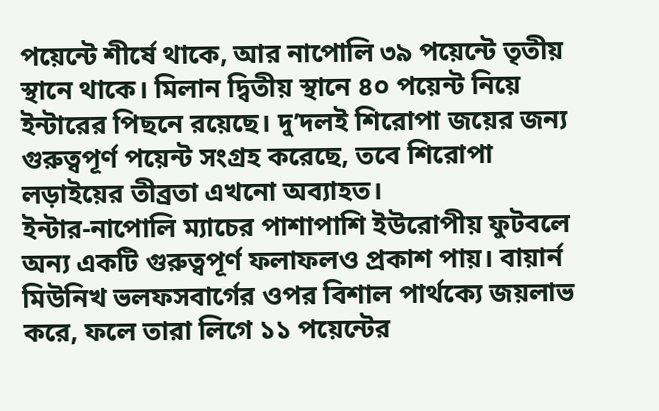পয়েন্টে শীর্ষে থাকে, আর নাপোলি ৩৯ পয়েন্টে তৃতীয় স্থানে থাকে। মিলান দ্বিতীয় স্থানে ৪০ পয়েন্ট নিয়ে ইন্টারের পিছনে রয়েছে। দু’দলই শিরোপা জয়ের জন্য গুরুত্বপূর্ণ পয়েন্ট সংগ্রহ করেছে, তবে শিরোপা লড়াইয়ের তীব্রতা এখনো অব্যাহত।
ইন্টার-নাপোলি ম্যাচের পাশাপাশি ইউরোপীয় ফুটবলে অন্য একটি গুরুত্বপূর্ণ ফলাফলও প্রকাশ পায়। বায়ার্ন মিউনিখ ভলফসবার্গের ওপর বিশাল পার্থক্যে জয়লাভ করে, ফলে তারা লিগে ১১ পয়েন্টের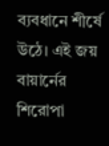ব্যবধানে শীর্ষে উঠে। এই জয় বায়ার্নের শিরোপা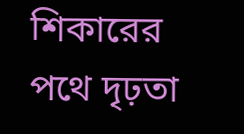শিকারের পথে দৃঢ়তা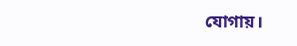যোগায়।